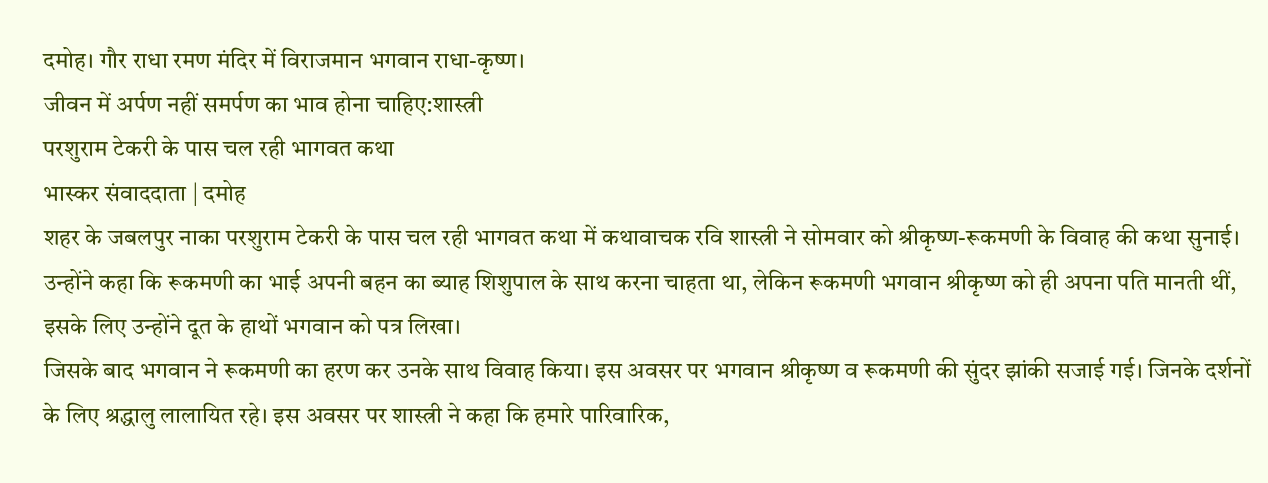दमोह। गौर राधा रमण मंदिर में विराजमान भगवान राधा-कृष्ण।
जीवन में अर्पण नहीं समर्पण का भाव होना चाहिए:शास्त्री
परशुराम टेकरी के पास चल रही भागवत कथा
भास्कर संवाददाता | दमोह
शहर के जबलपुर नाका परशुराम टेकरी के पास चल रही भागवत कथा में कथावाचक रवि शास्त्री ने सोमवार को श्रीकृष्ण-रूकमणी के विवाह की कथा सुनाई। उन्होंने कहा कि रूकमणी का भाई अपनी बहन का ब्याह शिशुपाल के साथ करना चाहता था, लेकिन रूकमणी भगवान श्रीकृष्ण को ही अपना पति मानती थीं, इसके लिए उन्होंने दूत के हाथों भगवान को पत्र लिखा।
जिसके बाद भगवान ने रूकमणी का हरण कर उनके साथ विवाह किया। इस अवसर पर भगवान श्रीकृष्ण व रूकमणी की सुंदर झांकी सजाई गई। जिनके दर्शनों के लिए श्रद्धालु लालायित रहे। इस अवसर पर शास्त्री ने कहा कि हमारे पारिवारिक,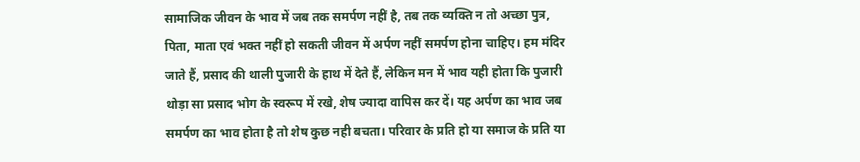सामाजिक जीवन के भाव में जब तक समर्पण नहीं है, तब तक व्यक्ति न तो अच्छा पुत्र, पिता, माता एवं भक्त नहीं हो सकती जीवन में अर्पण नहीं समर्पण होना चाहिए। हम मंदिर जाते हैं, प्रसाद की थाली पुजारी के हाथ में देते हैं, लेकिन मन में भाव यही होता कि पुजारी थोड़ा सा प्रसाद भोग के स्वरूप में रखे, शेष ज्यादा वापिस कर दें। यह अर्पण का भाव जब समर्पण का भाव होता है तो शेष कुछ नही बचता। परिवार के प्रति हो या समाज के प्रति या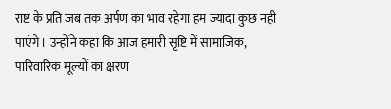राष्ट के प्रति जब तक अर्पण का भाव रहेगा हम ज्यादा कुछ नही पाएंगे। उन्होंने कहा कि आज हमारी सृष्टि में सामाजिक, पारिवारिक मूल्यों का क्षरण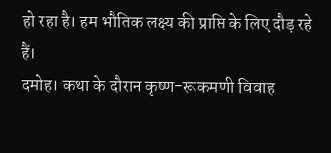हो रहा है। हम भौतिक लक्ष्य की प्राप्ति के लिए दौड़ रहे हैं।
दमोह। कथा के दौरान कृष्ण-रूकमणी विवाह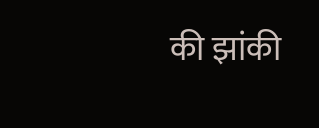की झांकी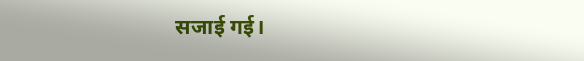सजाई गई।